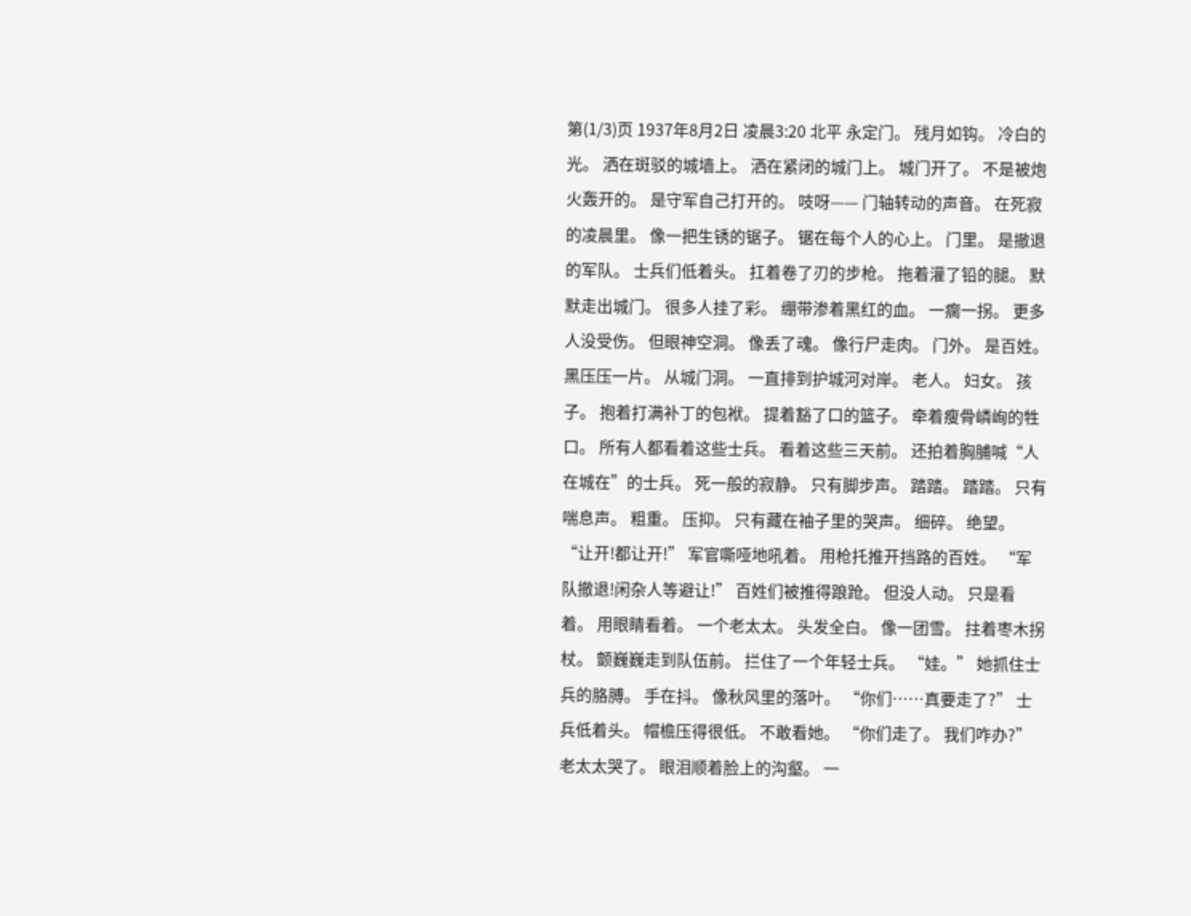第(1/3)页 1937年8月2日 凌晨3:20 北平 永定门。 残月如钩。 冷白的光。 洒在斑驳的城墙上。 洒在紧闭的城门上。 城门开了。 不是被炮火轰开的。 是守军自己打开的。 吱呀—— 门轴转动的声音。 在死寂的凌晨里。 像一把生锈的锯子。 锯在每个人的心上。 门里。 是撤退的军队。 士兵们低着头。 扛着卷了刃的步枪。 拖着灌了铅的腿。 默默走出城门。 很多人挂了彩。 绷带渗着黑红的血。 一瘸一拐。 更多人没受伤。 但眼神空洞。 像丢了魂。 像行尸走肉。 门外。 是百姓。 黑压压一片。 从城门洞。 一直排到护城河对岸。 老人。 妇女。 孩子。 抱着打满补丁的包袱。 提着豁了口的篮子。 牵着瘦骨嶙峋的牲口。 所有人都看着这些士兵。 看着这些三天前。 还拍着胸脯喊“人在城在”的士兵。 死一般的寂静。 只有脚步声。 踏踏。 踏踏。 只有喘息声。 粗重。 压抑。 只有藏在袖子里的哭声。 细碎。 绝望。 “让开!都让开!” 军官嘶哑地吼着。 用枪托推开挡路的百姓。 “军队撤退!闲杂人等避让!” 百姓们被推得踉跄。 但没人动。 只是看着。 用眼睛看着。 一个老太太。 头发全白。 像一团雪。 拄着枣木拐杖。 颤巍巍走到队伍前。 拦住了一个年轻士兵。 “娃。” 她抓住士兵的胳膊。 手在抖。 像秋风里的落叶。 “你们……真要走了?” 士兵低着头。 帽檐压得很低。 不敢看她。 “你们走了。 我们咋办?” 老太太哭了。 眼泪顺着脸上的沟壑。 一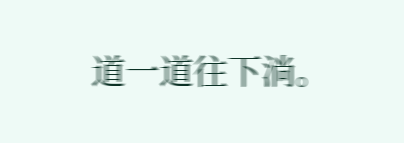道一道往下淌。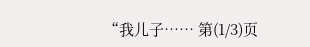“我儿子…… 第(1/3)页